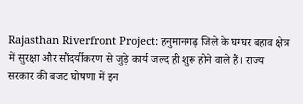Rajasthan Riverfront Project: हनुमानगढ़ जिले के घग्घर बहाव क्षेत्र में सुरक्षा और सौंदर्यीकरण से जुड़े कार्य जल्द ही शुरू होने वाले हैं। राज्य सरकार की बजट घोषणा में इन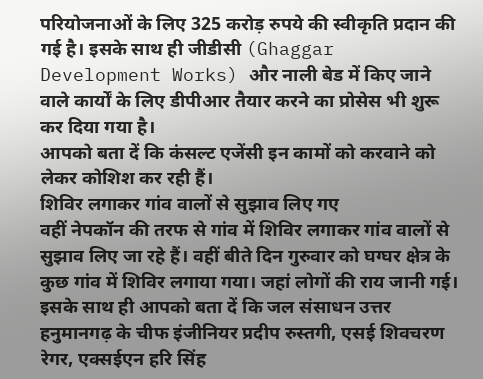परियोजनाओं के लिए 325 करोड़ रुपये की स्वीकृति प्रदान की गई है। इसके साथ ही जीडीसी (Ghaggar Development Works) और नाली बेड में किए जाने वाले कार्यों के लिए डीपीआर तैयार करने का प्रोसेस भी शुरू कर दिया गया है।
आपको बता दें कि कंसल्ट एजेंसी इन कामों को करवाने को लेकर कोशिश कर रही हैं।
शिविर लगाकर गांव वालों से सुझाव लिए गए
वहीं नेपकॉन की तरफ से गांव में शिविर लगाकर गांव वालों से सुझाव लिए जा रहे हैं। वहीं बीते दिन गुरुवार को घग्घर क्षेत्र के कुछ गांव में शिविर लगाया गया। जहां लोगों की राय जानी गई। इसके साथ ही आपको बता दें कि जल संसाधन उत्तर हनुमानगढ़ के चीफ इंजीनियर प्रदीप रुस्तगी, एसई शिवचरण रेगर, एक्सईएन हरि सिंह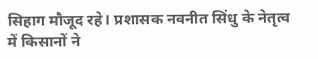सिहाग मौजूद रहे। प्रशासक नवनीत सिंधु के नेतृत्व में किसानों ने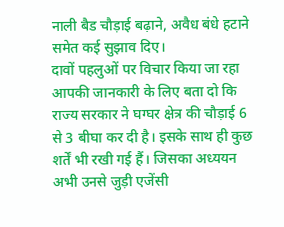नाली बैड चौड़ाई बढ़ाने, अवैध बंधे हटाने समेत कई सुझाव दिए।
दावों पहलुओं पर विचार किया जा रहा
आपकी जानकारी के लिए बता दो कि राज्य सरकार ने घग्घर क्षेत्र की चौड़ाई 6 से 3 बीघा कर दी है। इसके साथ ही कुछ शर्तें भी रखी गई हैं। जिसका अध्ययन अभी उनसे जुड़ी एजेंसी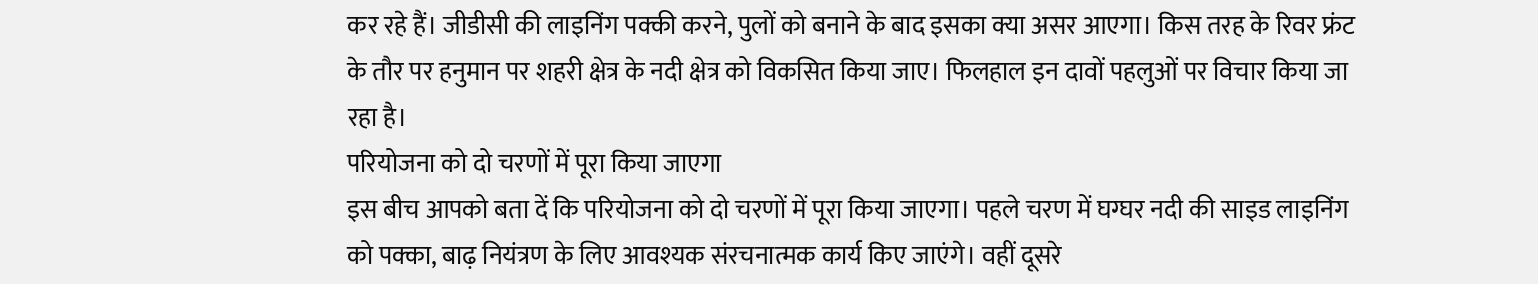कर रहे हैं। जीडीसी की लाइनिंग पक्की करने, पुलों को बनाने के बाद इसका क्या असर आएगा। किस तरह के रिवर फ्रंट के तौर पर हनुमान पर शहरी क्षेत्र के नदी क्षेत्र को विकसित किया जाए। फिलहाल इन दावों पहलुओं पर विचार किया जा रहा है।
परियोजना को दो चरणों में पूरा किया जाएगा
इस बीच आपको बता दें कि परियोजना को दो चरणों में पूरा किया जाएगा। पहले चरण में घग्घर नदी की साइड लाइनिंग को पक्का, बाढ़ नियंत्रण के लिए आवश्यक संरचनात्मक कार्य किए जाएंगे। वहीं दूसरे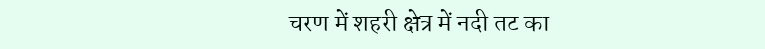चरण में शहरी क्षेत्र में नदी तट का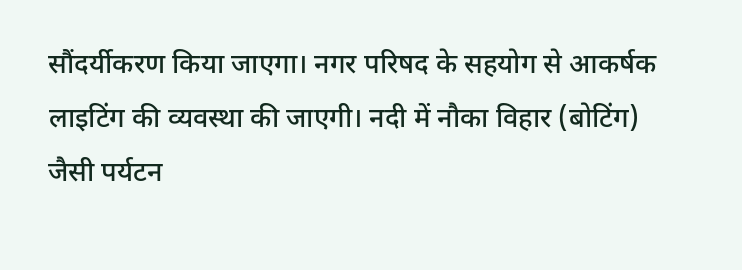सौंदर्यीकरण किया जाएगा। नगर परिषद के सहयोग से आकर्षक लाइटिंग की व्यवस्था की जाएगी। नदी में नौका विहार (बोटिंग) जैसी पर्यटन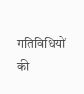गतिविधियों की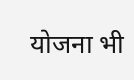योजना भी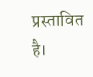प्रस्तावित है।